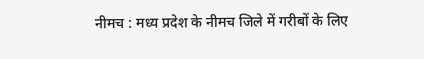नीमच : मध्य प्रदेश के नीमच जिले में गरीबों के लिए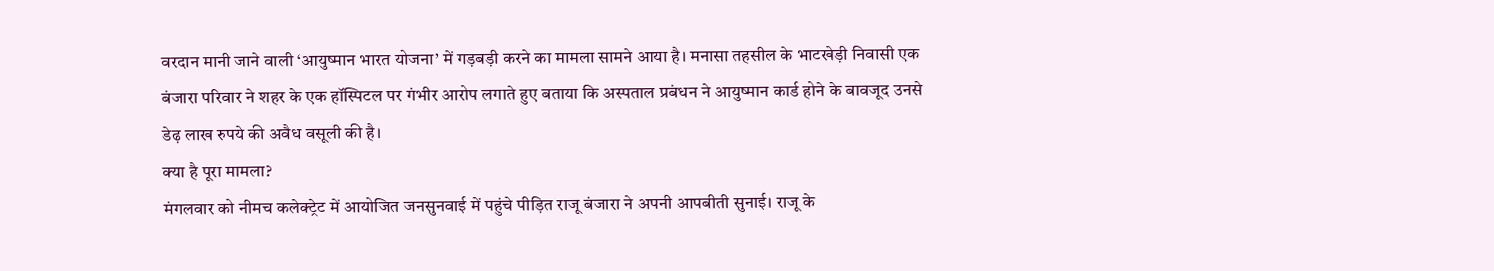वरदान मानी जाने वाली ‘आयुष्मान भारत योजना’ में गड़बड़ी करने का मामला सामने आया है। मनासा तहसील के भाटखेड़ी निवासी एक बंजारा परिवार ने शहर के एक हॉस्पिटल पर गंभीर आरोप लगाते हुए बताया कि अस्पताल प्रबंधन ने आयुष्मान कार्ड होने के बावजूद उनसे डेढ़ लाख रुपये की अवैध वसूली की है।
क्या है पूरा मामला?
मंगलवार को नीमच कलेक्ट्रेट में आयोजित जनसुनवाई में पहुंचे पीड़ित राजू बंजारा ने अपनी आपबीती सुनाई। राजू के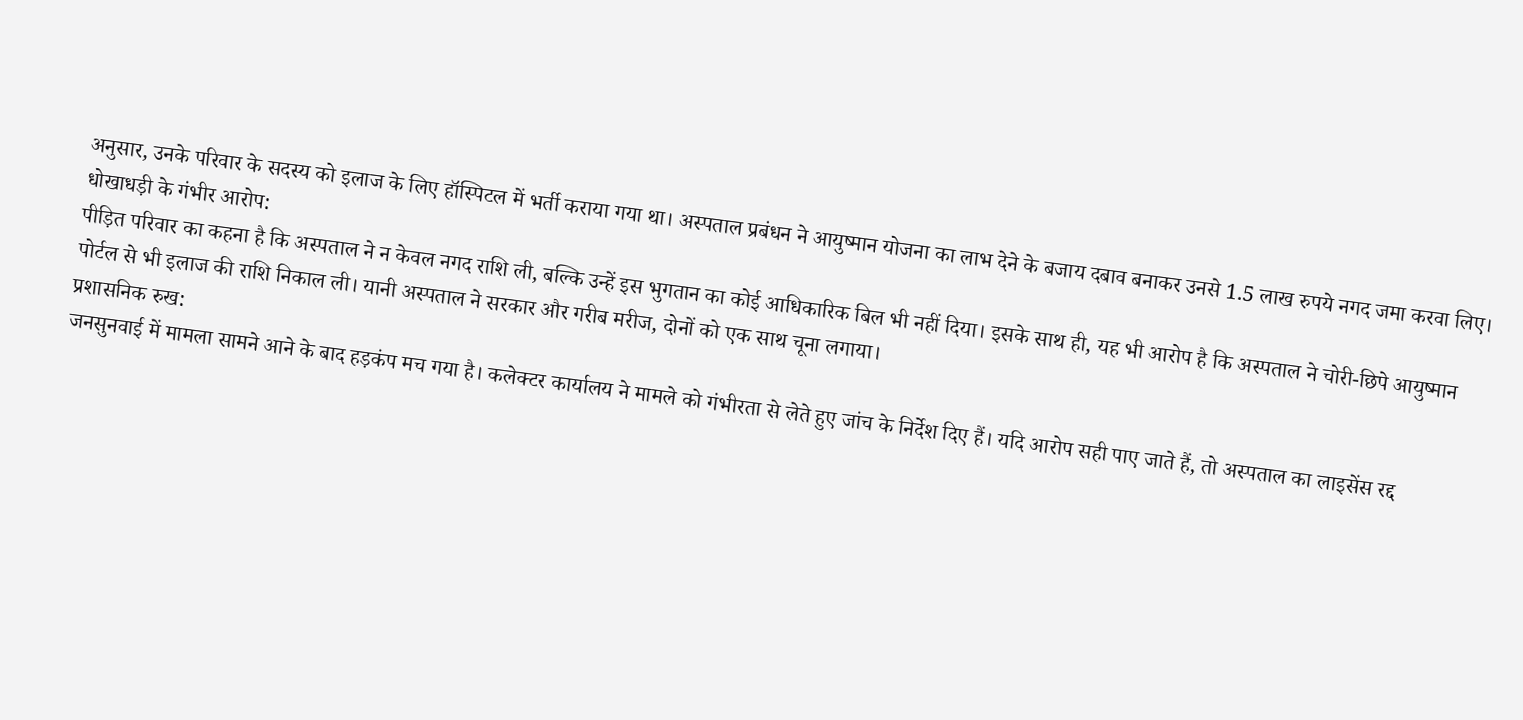अनुसार, उनके परिवार के सदस्य को इलाज के लिए हॉस्पिटल में भर्ती कराया गया था। अस्पताल प्रबंधन ने आयुष्मान योजना का लाभ देने के बजाय दबाव बनाकर उनसे 1.5 लाख रुपये नगद जमा करवा लिए।
धोखाधड़ी के गंभीर आरोप:
पीड़ित परिवार का कहना है कि अस्पताल ने न केवल नगद राशि ली, बल्कि उन्हें इस भुगतान का कोई आधिकारिक बिल भी नहीं दिया। इसके साथ ही, यह भी आरोप है कि अस्पताल ने चोरी-छिपे आयुष्मान पोर्टल से भी इलाज की राशि निकाल ली। यानी अस्पताल ने सरकार और गरीब मरीज, दोनों को एक साथ चूना लगाया।
प्रशासनिक रुख:
जनसुनवाई में मामला सामने आने के बाद हड़कंप मच गया है। कलेक्टर कार्यालय ने मामले को गंभीरता से लेते हुए जांच के निर्देश दिए हैं। यदि आरोप सही पाए जाते हैं, तो अस्पताल का लाइसेंस रद्द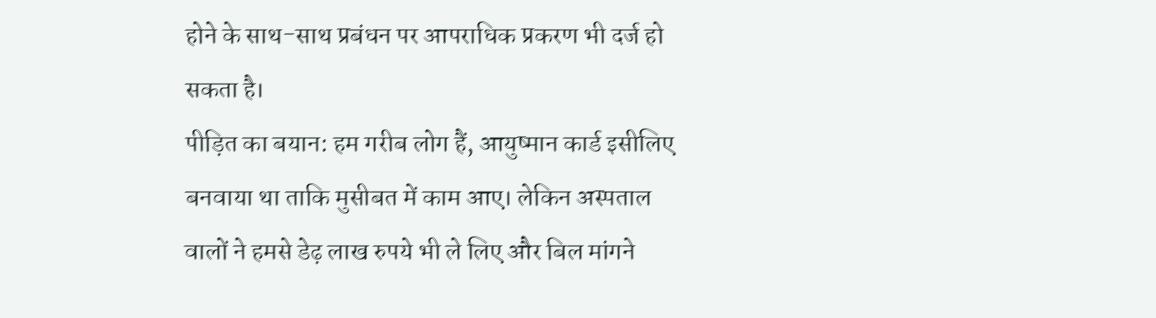होने के साथ-साथ प्रबंधन पर आपराधिक प्रकरण भी दर्ज हो सकता है।
पीड़ित का बयान: हम गरीब लोग हैं, आयुष्मान कार्ड इसीलिए बनवाया था ताकि मुसीबत में काम आए। लेकिन अस्पताल वालों ने हमसे डेढ़ लाख रुपये भी ले लिए और बिल मांगने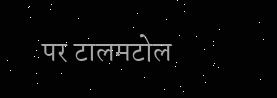पर टालमटोल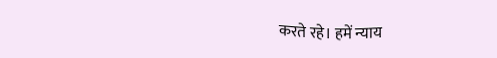करते रहे। हमें न्याय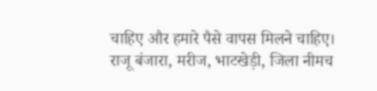चाहिए और हमारे पैसे वापस मिलने चाहिए।
राजू बंजारा, मरीज, भाटखेड़ी, जिला नीमच